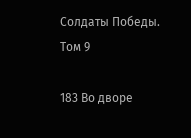Солдаты Победы. Том 9

183 Во дворе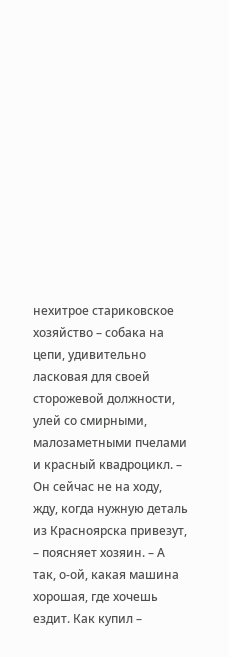нехитрое стариковское хозяйство – собака на цепи, удивительно ласковая для своей сторожевой должности, улей со смирными, малозаметными пчелами и красный квадроцикл. – Он сейчас не на ходу, жду, когда нужную деталь из Красноярска привезут, – поясняет хозяин. – А так, о-ой, какая машина хорошая, где хочешь ездит. Как купил –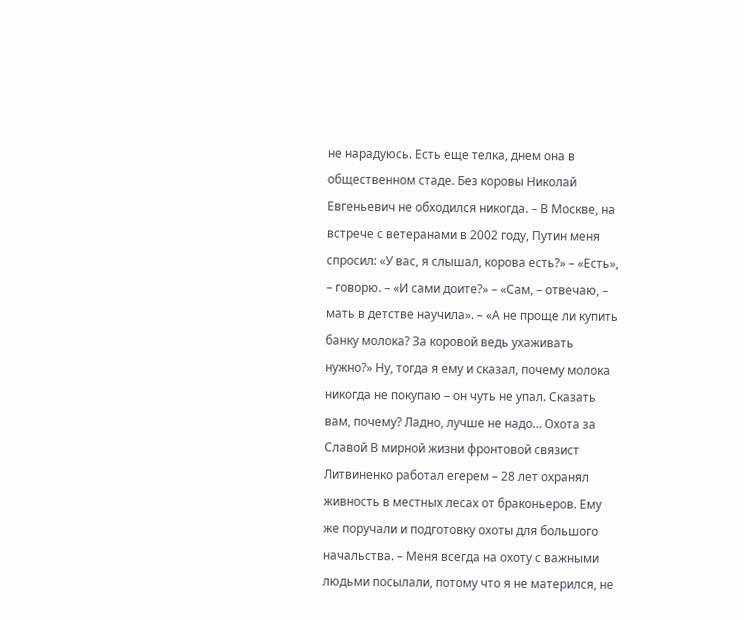не нарадуюсь. Есть еще телка, днем она в общественном стаде. Без коровы Николай Евгеньевич не обходился никогда. – В Москве, на встрече с ветеранами в 2002 году, Путин меня спросил: «У вас, я слышал, корова есть?» – «Есть», – говорю. – «И сами доите?» – «Сам, – отвечаю, – мать в детстве научила». – «А не проще ли купить банку молока? За коровой ведь ухаживать нужно?» Ну, тогда я ему и сказал, почему молока никогда не покупаю – он чуть не упал. Сказать вам, почему? Ладно, лучше не надо… Охота за Славой В мирной жизни фронтовой связист Литвиненко работал егерем – 28 лет охранял живность в местных лесах от браконьеров. Ему же поручали и подготовку охоты для большого начальства. – Меня всегда на охоту с важными людьми посылали, потому что я не матерился, не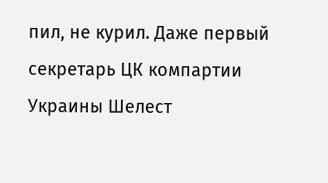пил, не курил. Даже первый секретарь ЦК компартии Украины Шелест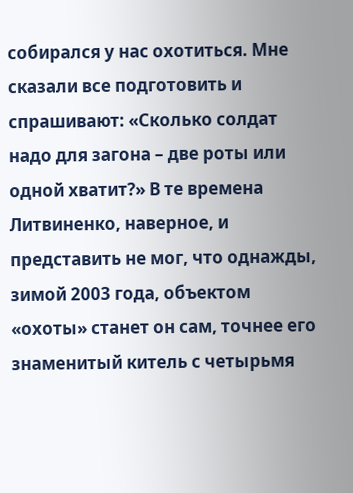собирался у нас охотиться. Мне сказали все подготовить и спрашивают: «Сколько солдат надо для загона – две роты или одной хватит?» В те времена Литвиненко, наверное, и представить не мог, что однажды, зимой 2003 года, объектом «охоты» станет он сам, точнее его знаменитый китель с четырьмя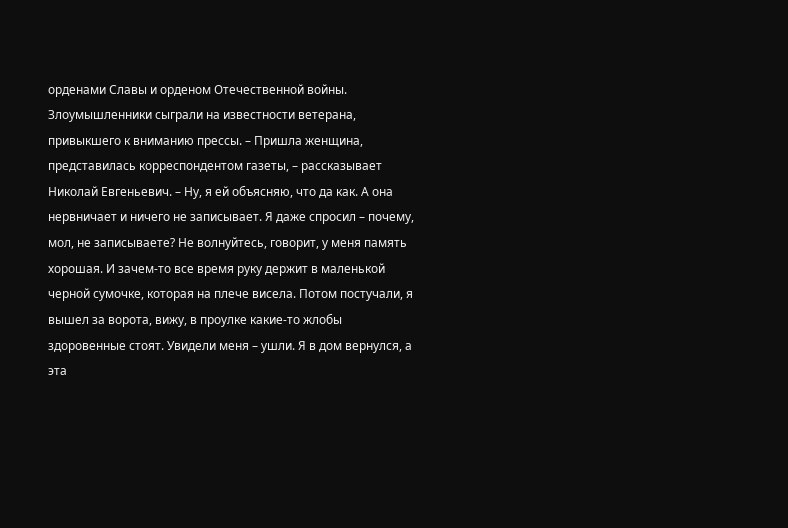орденами Славы и орденом Отечественной войны. Злоумышленники сыграли на известности ветерана, привыкшего к вниманию прессы. – Пришла женщина, представилась корреспондентом газеты, – рассказывает Николай Евгеньевич. – Ну, я ей объясняю, что да как. А она нервничает и ничего не записывает. Я даже спросил – почему, мол, не записываете? Не волнуйтесь, говорит, у меня память хорошая. И зачем-то все время руку держит в маленькой черной сумочке, которая на плече висела. Потом постучали, я вышел за ворота, вижу, в проулке какие-то жлобы здоровенные стоят. Увидели меня – ушли. Я в дом вернулся, а эта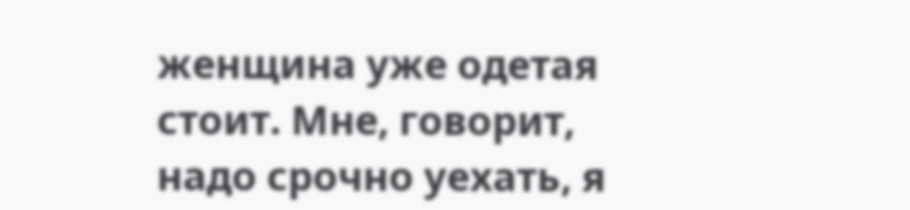женщина уже одетая стоит. Мне, говорит, надо срочно уехать, я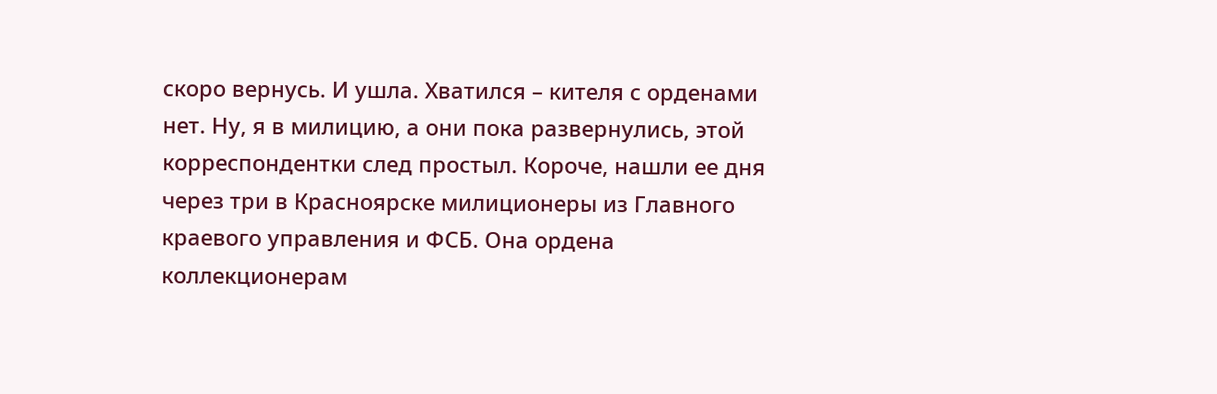скоро вернусь. И ушла. Хватился – кителя с орденами нет. Ну, я в милицию, а они пока развернулись, этой корреспондентки след простыл. Короче, нашли ее дня через три в Красноярске милиционеры из Главного краевого управления и ФСБ. Она ордена коллекционерам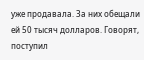уже продавала. За них обещали ей 50 тысяч долларов. Говорят, поступил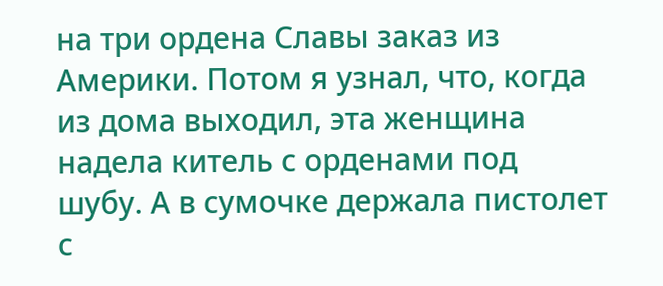на три ордена Славы заказ из Америки. Потом я узнал, что, когда из дома выходил, эта женщина надела китель с орденами под шубу. А в сумочке держала пистолет с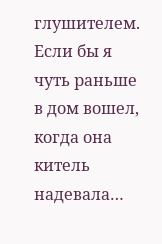глушителем. Если бы я чуть раньше в дом вошел, когда она китель надевала…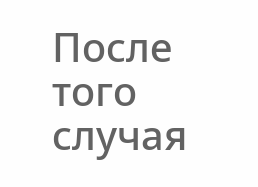После того случая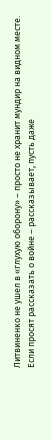Литвиненко не ушел в «глухую оборону» – просто не хранит мундир на видном месте. Если просят рассказать о войне – рассказывает, пусть даже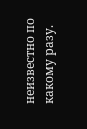неизвестно по какому разу.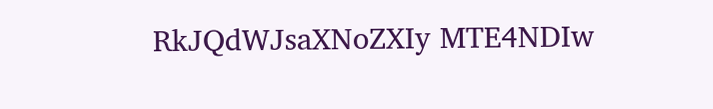RkJQdWJsaXNoZXIy MTE4NDIw